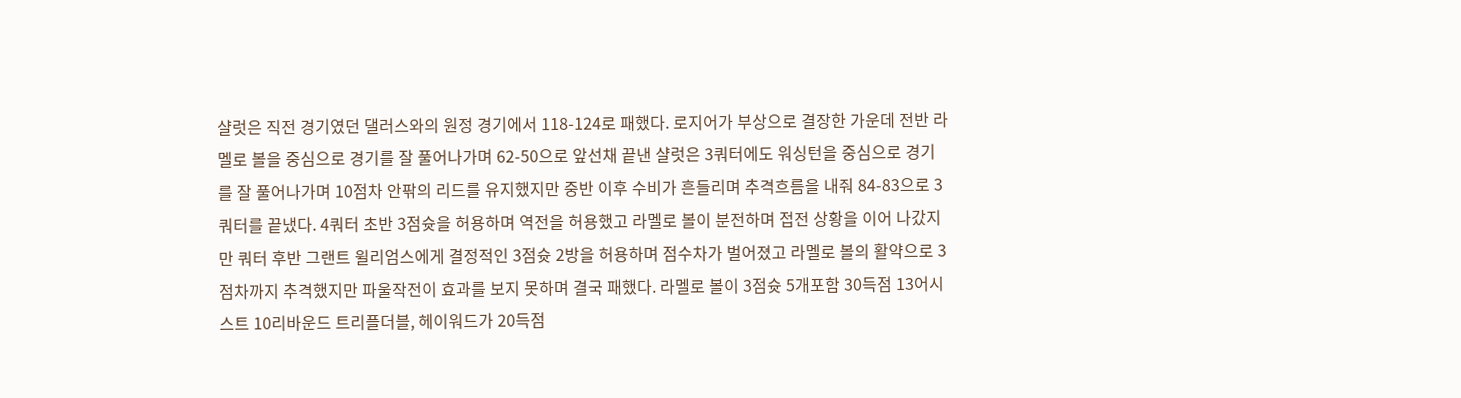샬럿은 직전 경기였던 댈러스와의 원정 경기에서 118-124로 패했다. 로지어가 부상으로 결장한 가운데 전반 라멜로 볼을 중심으로 경기를 잘 풀어나가며 62-50으로 앞선채 끝낸 샬럿은 3쿼터에도 워싱턴을 중심으로 경기를 잘 풀어나가며 10점차 안팎의 리드를 유지했지만 중반 이후 수비가 흔들리며 추격흐름을 내줘 84-83으로 3쿼터를 끝냈다. 4쿼터 초반 3점슛을 허용하며 역전을 허용했고 라멜로 볼이 분전하며 접전 상황을 이어 나갔지만 쿼터 후반 그랜트 윌리엄스에게 결정적인 3점슛 2방을 허용하며 점수차가 벌어졌고 라멜로 볼의 활약으로 3점차까지 추격했지만 파울작전이 효과를 보지 못하며 결국 패했다. 라멜로 볼이 3점슛 5개포함 30득점 13어시스트 10리바운드 트리플더블, 헤이워드가 20득점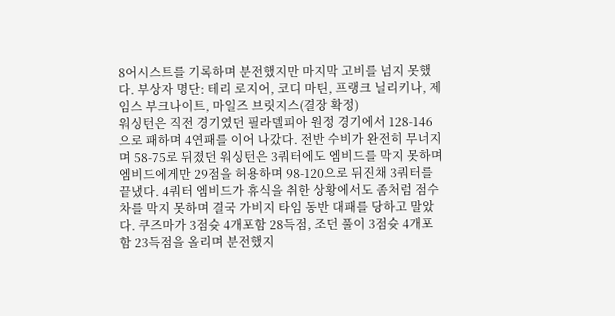8어시스트를 기록하며 분전했지만 마지막 고비를 넘지 못했다. 부상자 명단: 테리 로지어, 코디 마틴, 프랭크 닐리키나, 제임스 부크나이트, 마일즈 브릿지스(결장 확정)
워싱턴은 직전 경기였던 필라델피아 원정 경기에서 128-146으로 패하며 4연패를 이어 나갔다. 전반 수비가 완전히 무너지며 58-75로 뒤졌던 워싱턴은 3쿼터에도 엠비드를 막지 못하며 엠비드에게만 29점을 허용하며 98-120으로 뒤진채 3쿼터를 끝냈다. 4쿼터 엠비드가 휴식을 취한 상황에서도 좀처럼 점수차를 막지 못하며 결국 가비지 타임 동반 대패를 당하고 말았다. 쿠즈마가 3점슛 4개포함 28득점, 조던 풀이 3점슛 4개포함 23득점을 올리며 분전했지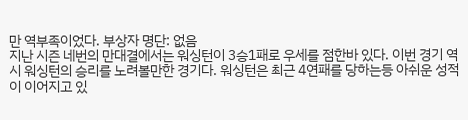만 역부족이었다. 부상자 명단: 없음
지난 시즌 네번의 만대결에서는 워싱턴이 3승1패로 우세를 점한바 있다. 이번 경기 역시 워싱턴의 승리를 노려볼만한 경기다. 워싱턴은 최근 4연패를 당하는등 아쉬운 성적이 이어지고 있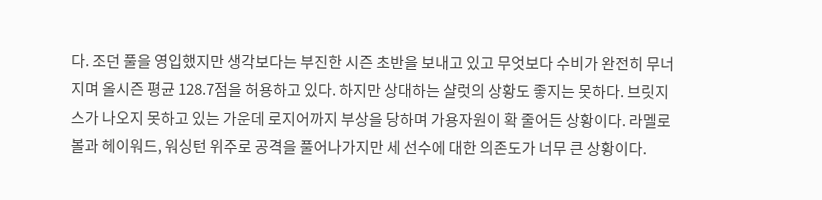다. 조던 풀을 영입했지만 생각보다는 부진한 시즌 초반을 보내고 있고 무엇보다 수비가 완전히 무너지며 올시즌 평균 128.7점을 허용하고 있다. 하지만 상대하는 샬럿의 상황도 좋지는 못하다. 브릿지스가 나오지 못하고 있는 가운데 로지어까지 부상을 당하며 가용자원이 확 줄어든 상황이다. 라멜로 볼과 헤이워드, 워싱턴 위주로 공격을 풀어나가지만 세 선수에 대한 의존도가 너무 큰 상황이다.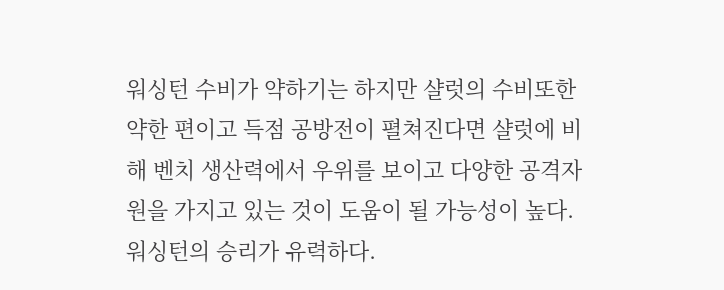워싱턴 수비가 약하기는 하지만 샬럿의 수비또한 약한 편이고 득점 공방전이 펼쳐진다면 샬럿에 비해 벤치 생산력에서 우위를 보이고 다양한 공격자원을 가지고 있는 것이 도움이 될 가능성이 높다. 워싱턴의 승리가 유력하다.